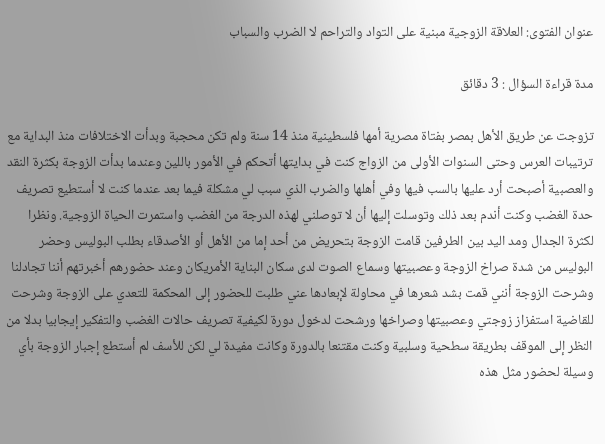عنوان الفتوى: العلاقة الزوجية مبنية على التواد والتراحم لا الضرب والسباب

مدة قراءة السؤال : 3 دقائق

تزوجت عن طريق الأهل بمصر بفتاة مصرية أمها فلسطينية منذ 14 سنة ولم تكن محجبة وبدأت الاختلافات منذ البداية مع ترتيبات العرس وحتى السنوات الأولى من الزواج كنت في بدايتها أتحكم في الأمور باللين وعندما بدأت الزوجة بكثرة النقد والعصبية أصبحت أرد عليها بالسب فيها وفي أهلها والضرب الذي سبب لي مشكلة فيما بعد عندما كنت لا أستطيع تصريف حدة الغضب وكنت أندم بعد ذلك وتوسلت إليها أن لا توصلني لهذه الدرجة من الغضب واستمرت الحياة الزوجية. ونظرا لكثرة الجدال ومد اليد بين الطرفين قامت الزوجة بتحريض من أحد إما من الأهل أو الأصدقاء بطلب البوليس وحضر البوليس من شدة صراخ الزوجة وعصبيتها وسماع الصوت لدى سكان البناية الأمريكان وعند حضورهم أخبرتهم أننا تجادلنا وشرحت الزوجة أنني قمت بشد شعرها في محاولة لإبعادها عني طلبت للحضور إلى المحكمة للتعدي على الزوجة وشرحت للقاضية استفزاز زوجتي وعصبيتها وصراخها ورشحت لدخول دورة لكيفية تصريف حالات الغضب والتفكير إيجابيا بدلا من النظر إلى الموقف بطريقة سطحية وسلبية وكنت مقتنعا بالدورة وكانت مفيدة لي لكن للأسف لم أستطع إجبار الزوجة بأي وسيلة لحضور مثل هذه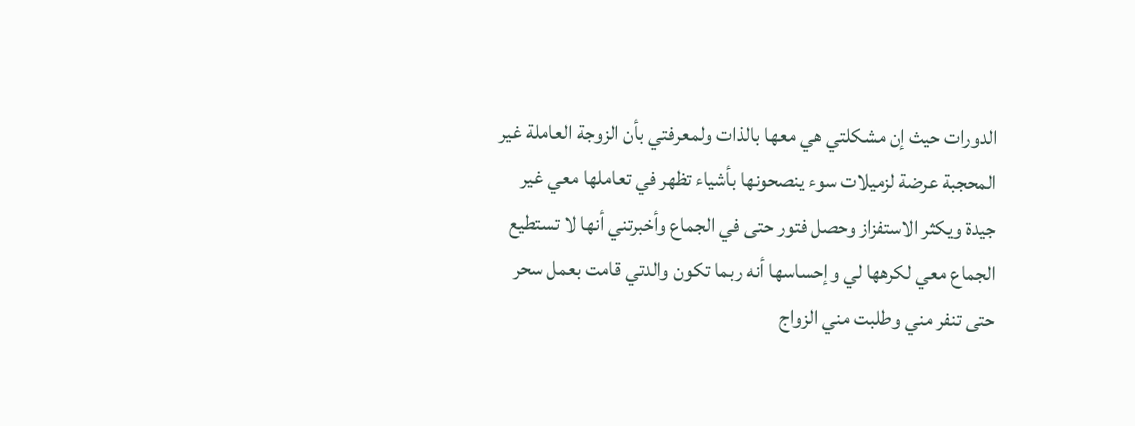الدورات حيث إن مشكلتي هي معها بالذات ولمعرفتي بأن الزوجة العاملة غير المحجبة عرضة لزميلات سوء ينصحونها بأشياء تظهر في تعاملها معي غير جيدة ويكثر الاستفزاز وحصل فتور حتى في الجماع وأخبرتني أنها لا تستطيع الجماع معي لكرهها لي وإحساسها أنه ربما تكون والدتي قامت بعمل سحر حتى تنفر مني وطلبت مني الزواج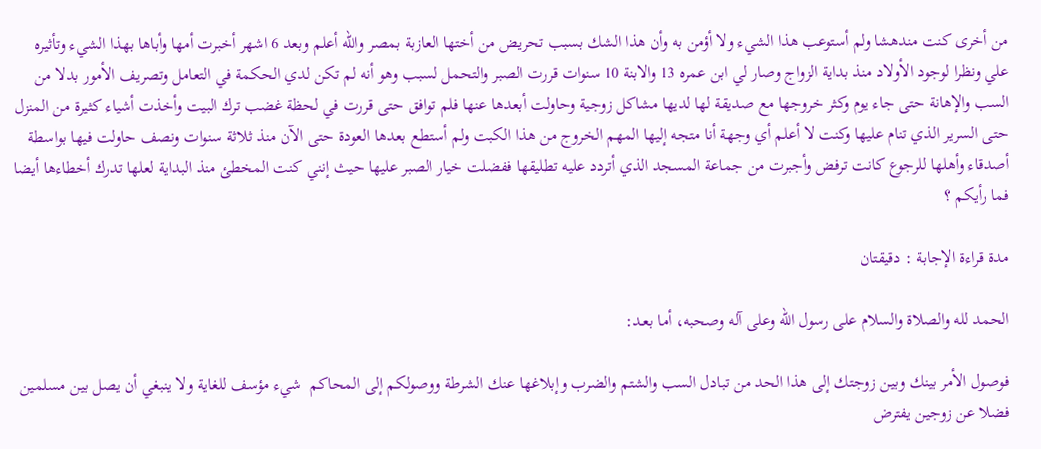من أخرى كنت مندهشا ولم أستوعب هذا الشيء ولا أؤمن به وأن هذا الشك بسبب تحريض من أختها العازبة بمصر والله أعلم وبعد 6 اشهر أخبرت أمها وأباها بهذا الشيء وتأثيره علي ونظرا لوجود الأولاد منذ بداية الزواج وصار لي ابن عمره 13 والابنة 10 سنوات قررت الصبر والتحمل لسبب وهو أنه لم تكن لدي الحكمة في التعامل وتصريف الأمور بدلا من السب والإهانة حتى جاء يوم وكثر خروجها مع صديقة لها لديها مشاكل زوجية وحاولت أبعدها عنها فلم توافق حتى قررت في لحظة غضب ترك البيت وأخذت أشياء كثيرة من المنزل حتى السرير الذي تنام عليها وكنت لا أعلم أي وجهة أنا متجه إليها المهم الخروج من هذا الكبت ولم أستطع بعدها العودة حتى الآن منذ ثلاثة سنوات ونصف حاولت فيها بواسطة أصدقاء وأهلها للرجوع كانت ترفض وأجبرت من جماعة المسجد الذي أتردد عليه تطليقها ففضلت خيار الصبر عليها حيث إنني كنت المخطئ منذ البداية لعلها تدرك أخطاءها أيضا فما رأيكم ؟

مدة قراءة الإجابة : دقيقتان

الحمد لله والصلاة والسلام على رسول الله وعلى آله وصحبه، أما بعـد:

فوصول الأمر بينك وبين زوجتك إلى هذا الحد من تبادل السب والشتم والضرب وإبلاغها عنك الشرطة ووصولكم إلى المحاكم  شيء مؤسف للغاية ولا ينبغي أن يصل بين مسلمين فضلا عن زوجين يفترض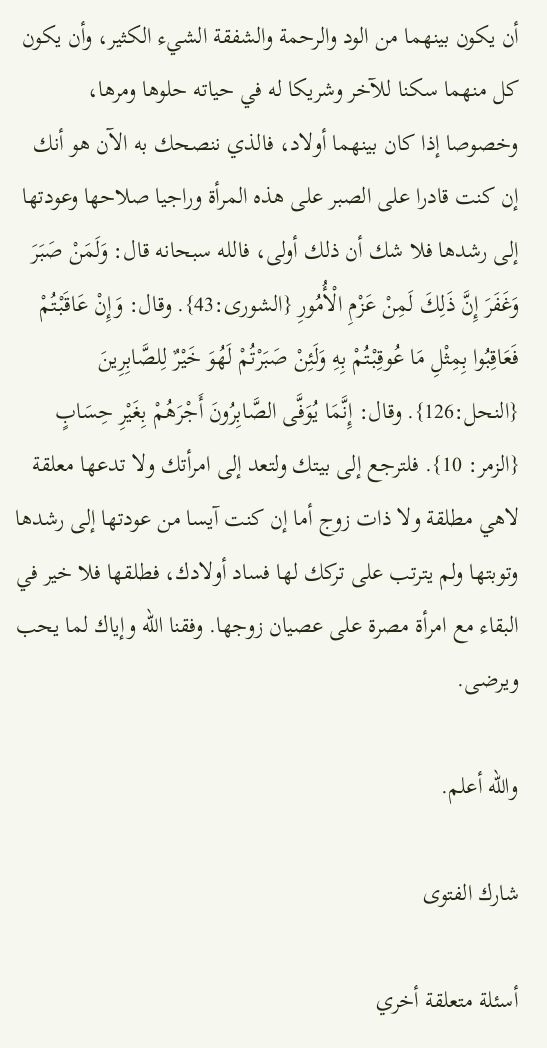أن يكون بينهما من الود والرحمة والشفقة الشيء الكثير، وأن يكون كل منهما سكنا للآخر وشريكا له في حياته حلوها ومرها، وخصوصا إذا كان بينهما أولاد، فالذي ننصحك به الآن هو أنك إن كنت قادرا على الصبر على هذه المرأة وراجيا صلاحها وعودتها إلى رشدها فلا شك أن ذلك أولى، فالله سبحانه قال: وَلَمَنْ صَبَرَ وَغَفَرَ إِنَّ ذَلِكَ لَمِنْ عَزْمِ الْأُمُورِ {الشورى:43}. وقال: وَإِنْ عَاقَبْتُمْ فَعَاقِبُوا بِمِثْلِ مَا عُوقِبْتُمْ بِهِ وَلَئِنْ صَبَرْتُمْ لَهُوَ خَيْرٌ لِلصَّابِرِينَ {النحل:126}. وقال: إِنَّمَا يُوَفَّى الصَّابِرُونَ أَجْرَهُمْ بِغَيْرِ حِسَابٍ {الزمر: 10}. فلترجع إلى بيتك ولتعد إلى امرأتك ولا تدعها معلقة لاهي مطلقة ولا ذات زوج أما إن كنت آيسا من عودتها إلى رشدها وتوبتها ولم يترتب على تركك لها فساد أولادك، فطلقها فلا خير في البقاء مع امرأة مصرة على عصيان زوجها. وفقنا الله وإياك لما يحب ويرضى.

والله أعلم.

شارك الفتوى

أسئلة متعلقة أخري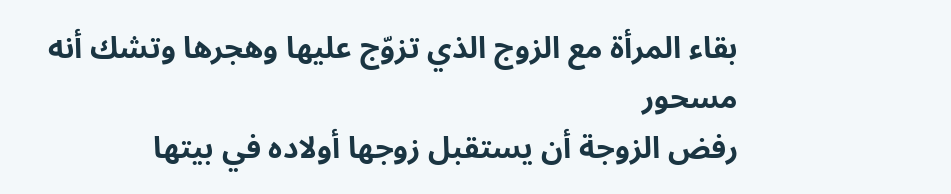بقاء المرأة مع الزوج الذي تزوّج عليها وهجرها وتشك أنه مسحور
رفض الزوجة أن يستقبل زوجها أولاده في بيتها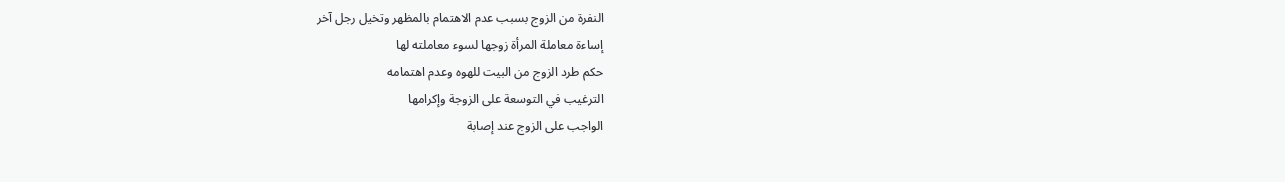النفرة من الزوج بسبب عدم الاهتمام بالمظهر وتخيل رجل آخر
إساءة معاملة المرأة زوجها لسوء معاملته لها
حكم طرد الزوج من البيت للهوه وعدم اهتمامه
الترغيب في التوسعة على الزوجة وإكرامها
الواجب على الزوج عند إصابة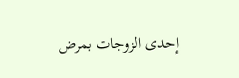إحدى الزوجات بمرض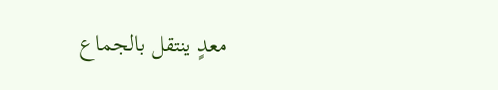معدٍ ينتقل بالجماع